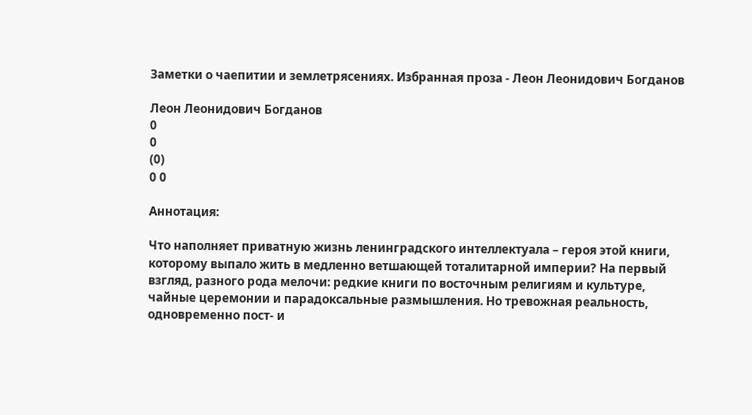Заметки о чаепитии и землетрясениях. Избранная проза - Леон Леонидович Богданов

Леон Леонидович Богданов
0
0
(0)
0 0

Аннотация:

Что наполняет приватную жизнь ленинградского интеллектуала – героя этой книги, которому выпало жить в медленно ветшающей тоталитарной империи? На первый взгляд, разного рода мелочи: редкие книги по восточным религиям и культуре, чайные церемонии и парадоксальные размышления. Но тревожная реальность, одновременно пост- и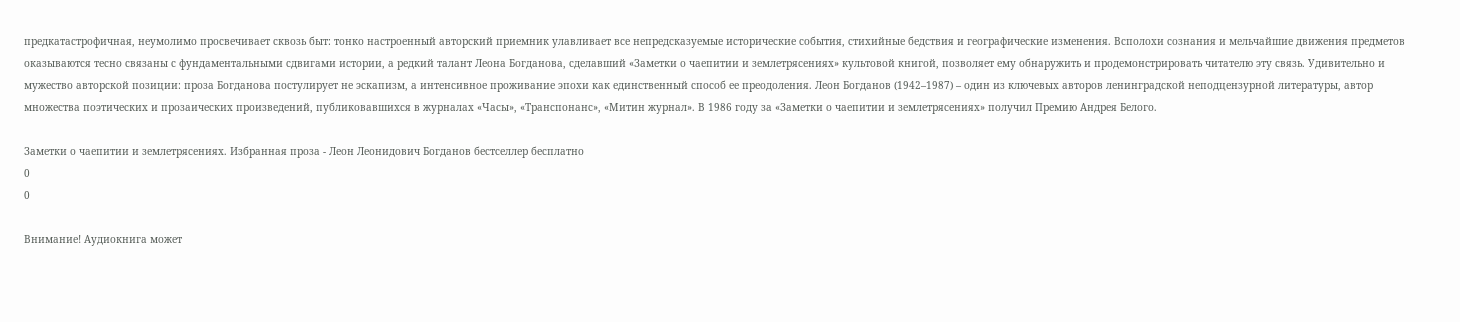предкатастрофичная, неумолимо просвечивает сквозь быт: тонко настроенный авторский приемник улавливает все непредсказуемые исторические события, стихийные бедствия и географические изменения. Всполохи сознания и мельчайшие движения предметов оказываются тесно связаны с фундаментальными сдвигами истории, а редкий талант Леона Богданова, сделавший «Заметки о чаепитии и землетрясениях» культовой книгой, позволяет ему обнаружить и продемонстрировать читателю эту связь. Удивительно и мужество авторской позиции: проза Богданова постулирует не эскапизм, а интенсивное проживание эпохи как единственный способ ее преодоления. Леон Богданов (1942–1987) – один из ключевых авторов ленинградской неподцензурной литературы, автор множества поэтических и прозаических произведений, публиковавшихся в журналах «Часы», «Транспонанс», «Митин журнал». В 1986 году за «Заметки о чаепитии и землетрясениях» получил Премию Андрея Белого.

Заметки о чаепитии и землетрясениях. Избранная проза - Леон Леонидович Богданов бестселлер бесплатно
0
0

Внимание! Аудиокнига может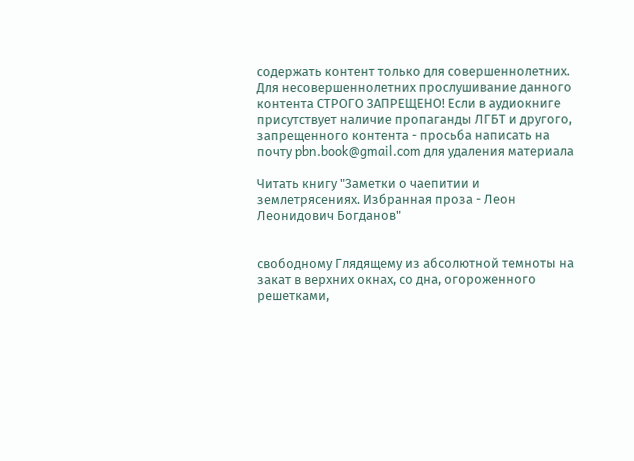содержать контент только для совершеннолетних. Для несовершеннолетних прослушивание данного контента СТРОГО ЗАПРЕЩЕНО! Если в аудиокниге присутствует наличие пропаганды ЛГБТ и другого, запрещенного контента - просьба написать на почту pbn.book@gmail.com для удаления материала

Читать книгу "Заметки о чаепитии и землетрясениях. Избранная проза - Леон Леонидович Богданов"


свободному Глядящему из абсолютной темноты на закат в верхних окнах, со дна, огороженного решетками,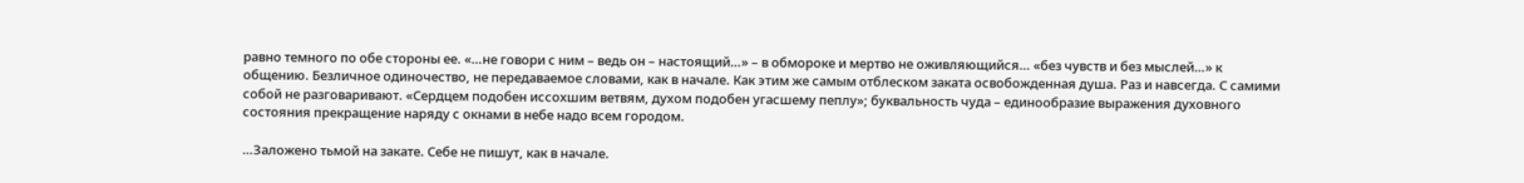равно темного по обе стороны ее. «…не говори с ним – ведь он – настоящий…» – в обмороке и мертво не оживляющийся… «без чувств и без мыслей…» к общению. Безличное одиночество, не передаваемое словами, как в начале. Как этим же самым отблеском заката освобожденная душа. Раз и навсегда. С самими собой не разговаривают. «Сердцем подобен иссохшим ветвям, духом подобен угасшему пеплу»; буквальность чуда – единообразие выражения духовного состояния прекращение наряду с окнами в небе надо всем городом.

…Заложено тьмой на закате. Себе не пишут, как в начале.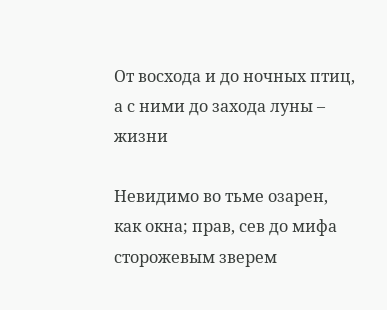От восхода и до ночных птиц, а с ними до захода луны – жизни

Невидимо во тьме озарен, как окна; прав, сев до мифа сторожевым зверем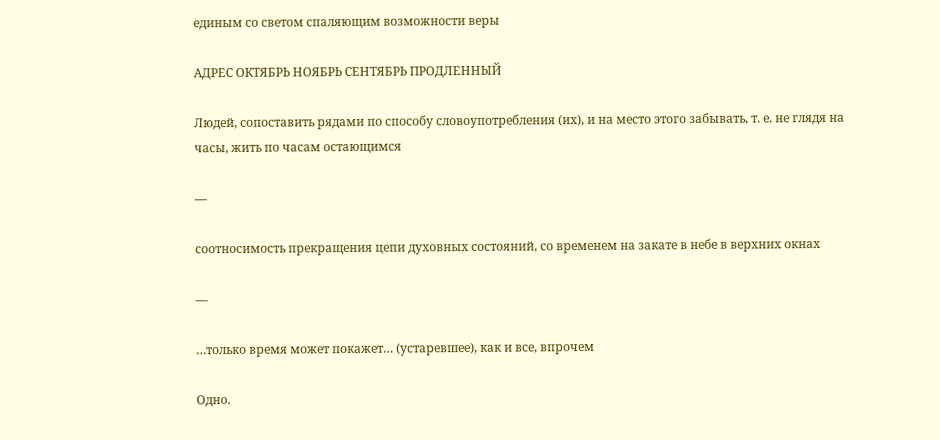единым со светом спаляющим возможности веры

АДРЕС ОКТЯБРЬ НОЯБРЬ СЕНТЯБРЬ ПРОДЛЕННЫЙ

Людей, сопоставить рядами по способу словоупотребления (их), и на место этого забывать, т. е. не глядя на часы, жить по часам остающимся

––

соотносимость прекращения цепи духовных состояний, со временем на закате в небе в верхних окнах

––

…только время может покажет… (устаревшее), как и все, впрочем

Одно.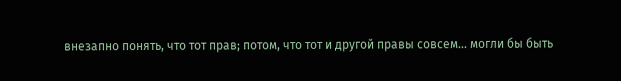внезапно понять, что тот прав; потом, что тот и другой правы совсем… могли бы быть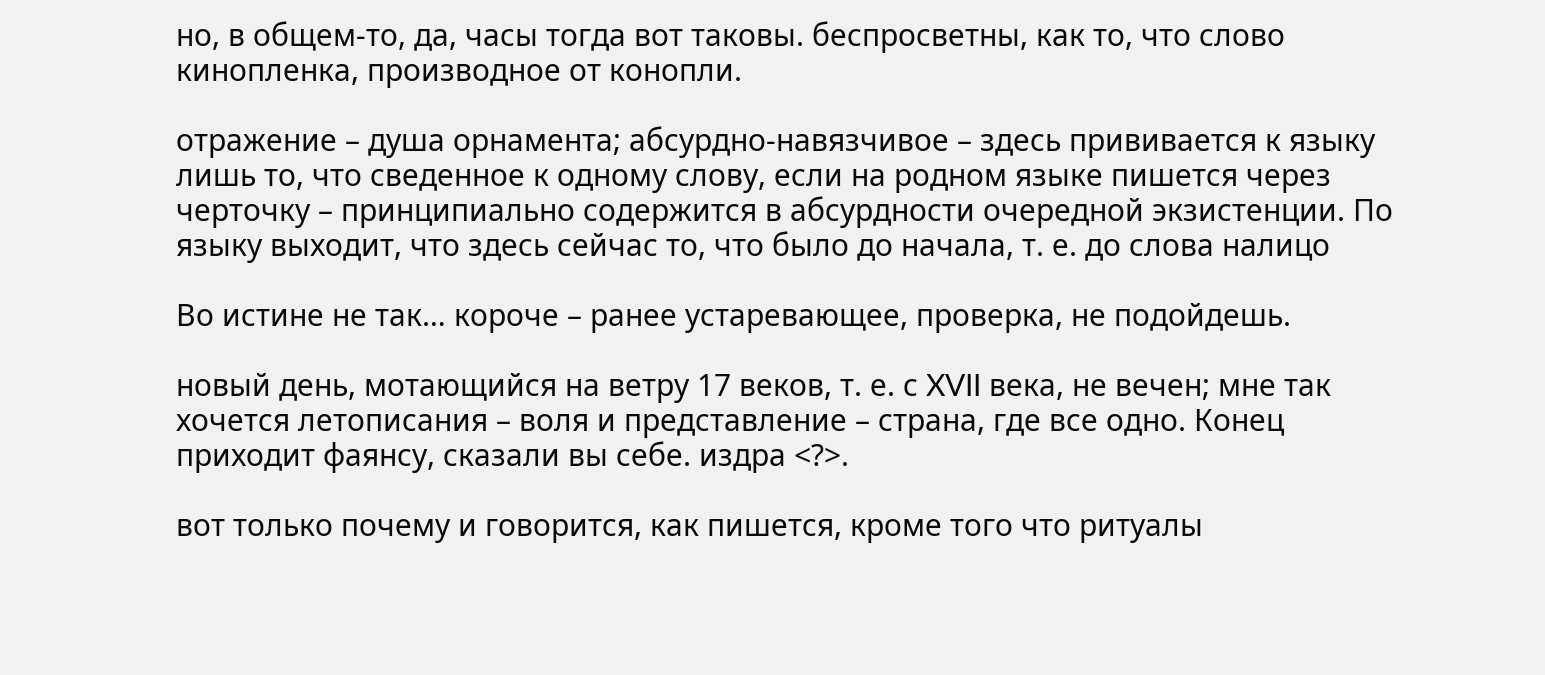но, в общем-то, да, часы тогда вот таковы. беспросветны, как то, что слово кинопленка, производное от конопли.

отражение – душа орнамента; абсурдно-навязчивое – здесь прививается к языку лишь то, что сведенное к одному слову, если на родном языке пишется через черточку – принципиально содержится в абсурдности очередной экзистенции. По языку выходит, что здесь сейчас то, что было до начала, т. е. до слова налицо

Во истине не так… короче – ранее устаревающее, проверка, не подойдешь.

новый день, мотающийся на ветру 17 веков, т. е. с XVII века, не вечен; мне так хочется летописания – воля и представление – страна, где все одно. Конец приходит фаянсу, сказали вы себе. издра <?>.

вот только почему и говорится, как пишется, кроме того что ритуалы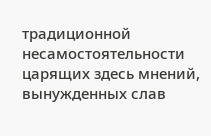традиционной несамостоятельности царящих здесь мнений, вынужденных слав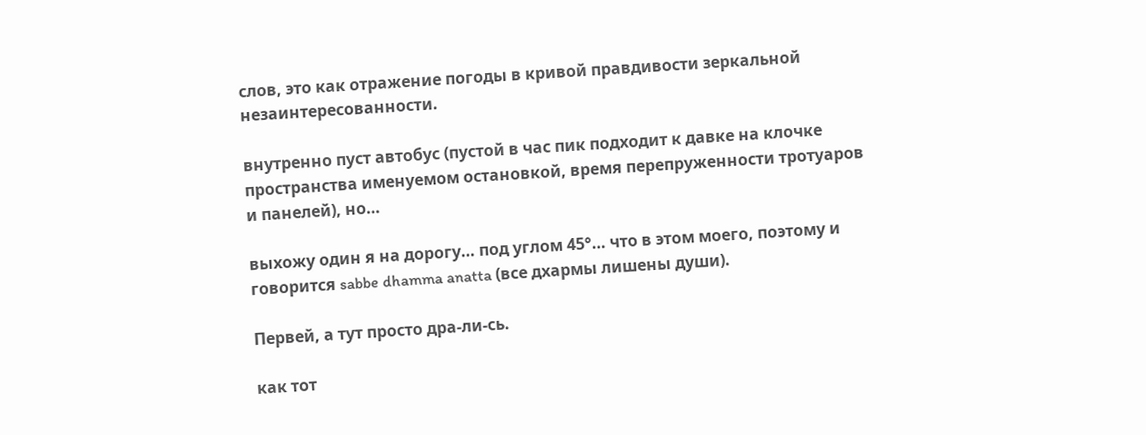слов, это как отражение погоды в кривой правдивости зеркальной незаинтересованности.

внутренно пуст автобус (пустой в час пик подходит к давке на клочке пространства именуемом остановкой, время перепруженности тротуаров и панелей), но…

выхожу один я на дорогу… под углом 45°… что в этом моего, поэтому и говорится sabbe dhamma anatta (все дхармы лишены души).

Первей, а тут просто дра-ли-сь.

как тот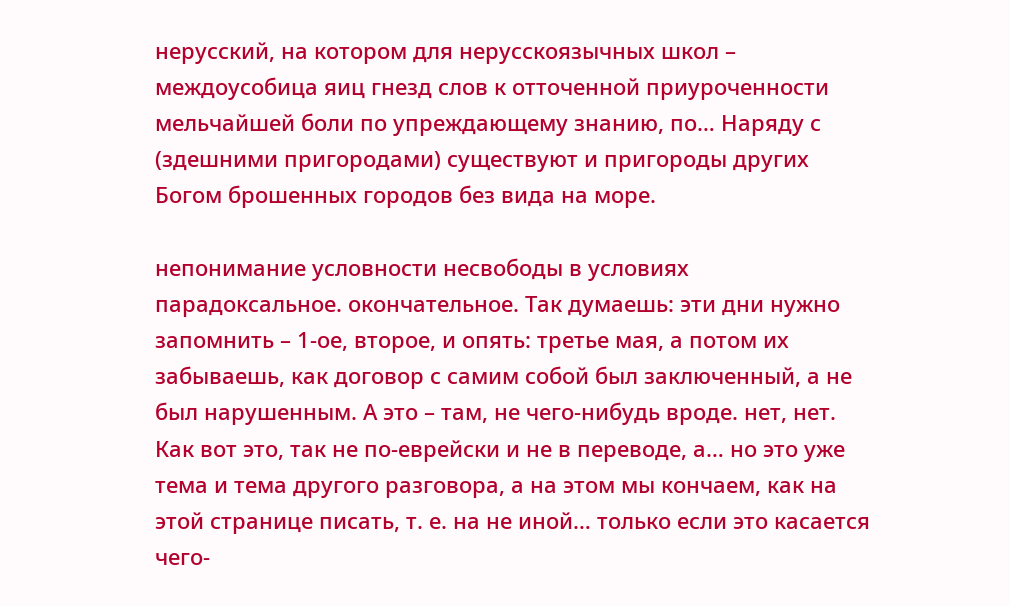нерусский, на котором для нерусскоязычных школ – междоусобица яиц гнезд слов к отточенной приуроченности мельчайшей боли по упреждающему знанию, по… Наряду с (здешними пригородами) существуют и пригороды других Богом брошенных городов без вида на море.

непонимание условности несвободы в условиях парадоксальное. окончательное. Так думаешь: эти дни нужно запомнить – 1-ое, второе, и опять: третье мая, а потом их забываешь, как договор с самим собой был заключенный, а не был нарушенным. А это – там, не чего-нибудь вроде. нет, нет. Как вот это, так не по-еврейски и не в переводе, а… но это уже тема и тема другого разговора, а на этом мы кончаем, как на этой странице писать, т. е. на не иной… только если это касается чего-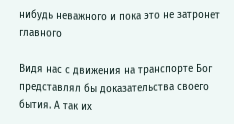нибудь неважного и пока это не затронет главного

Видя нас с движения на транспорте Бог представлял бы доказательства своего бытия. А так их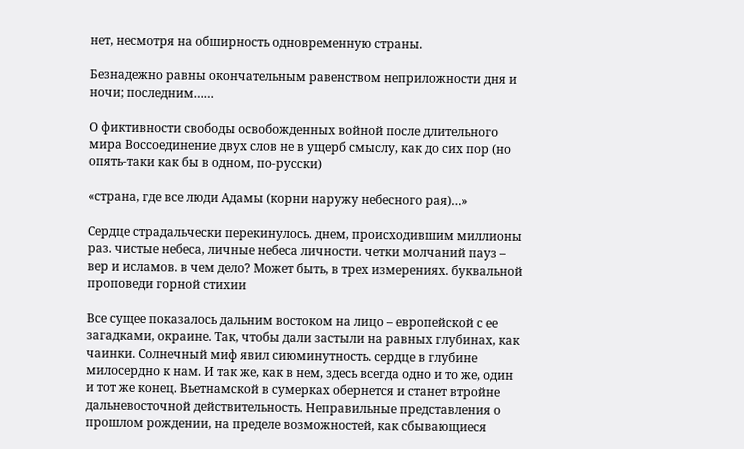нет, несмотря на обширность одновременную страны.

Безнадежно равны окончательным равенством неприложности дня и ночи; последним……

О фиктивности свободы освобожденных войной после длительного мира Воссоединение двух слов не в ущерб смыслу, как до сих пор (но опять-таки как бы в одном, по-русски)

«страна, где все люди Адамы (корни наружу небесного рая)…»

Сердце страдальчески перекинулось. днем, происходившим миллионы раз. чистые небеса, личные небеса личности. четки молчаний пауз – вер и исламов. в чем дело? Может быть, в трех измерениях. буквальной проповеди горной стихии

Все сущее показалось дальним востоком на лицо – европейской с ее загадками, окраине. Так, чтобы дали застыли на равных глубинах, как чаинки. Солнечный миф явил сиюминутность. сердце в глубине милосердно к нам. И так же, как в нем, здесь всегда одно и то же, один и тот же конец. Вьетнамской в сумерках обернется и станет втройне дальневосточной действительность. Неправильные представления о прошлом рождении, на пределе возможностей, как сбывающиеся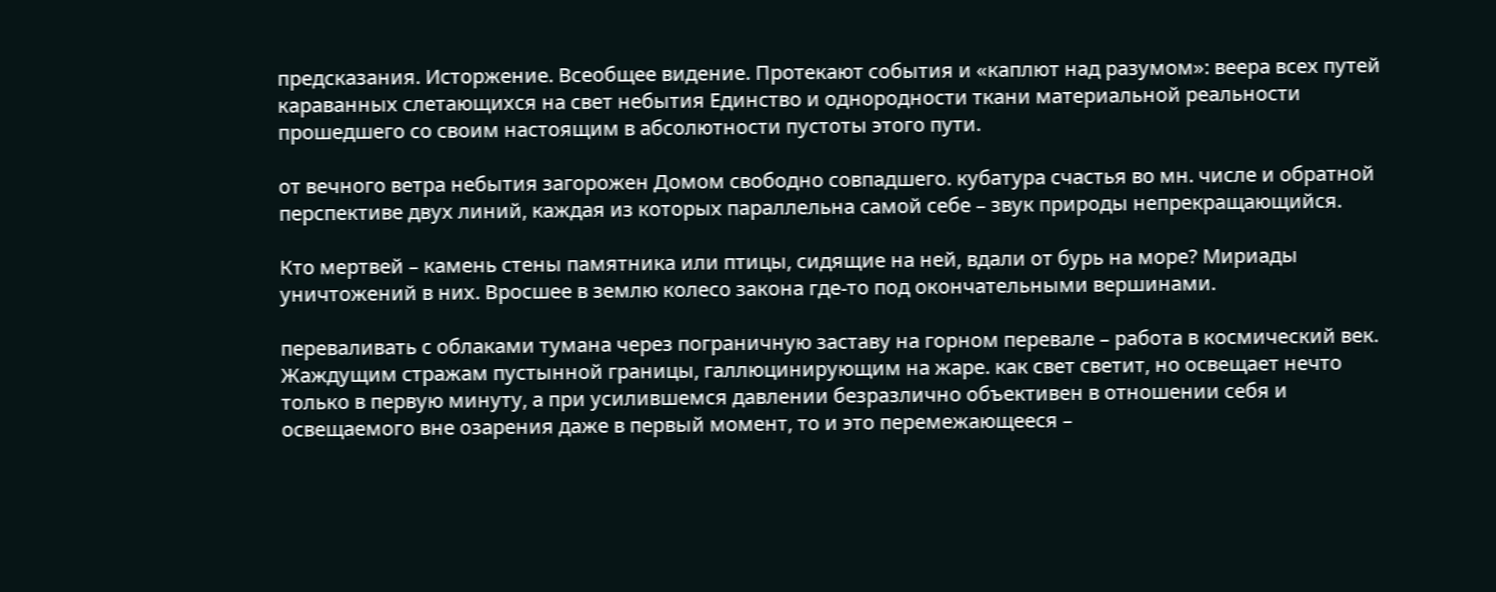предсказания. Исторжение. Всеобщее видение. Протекают события и «каплют над разумом»: веера всех путей караванных слетающихся на свет небытия Единство и однородности ткани материальной реальности прошедшего со своим настоящим в абсолютности пустоты этого пути.

от вечного ветра небытия загорожен Домом свободно совпадшего. кубатура счастья во мн. числе и обратной перспективе двух линий, каждая из которых параллельна самой себе – звук природы непрекращающийся.

Кто мертвей – камень стены памятника или птицы, сидящие на ней, вдали от бурь на море? Мириады уничтожений в них. Вросшее в землю колесо закона где-то под окончательными вершинами.

переваливать с облаками тумана через пограничную заставу на горном перевале – работа в космический век. Жаждущим стражам пустынной границы, галлюцинирующим на жаре. как свет светит, но освещает нечто только в первую минуту, а при усилившемся давлении безразлично объективен в отношении себя и освещаемого вне озарения даже в первый момент, то и это перемежающееся –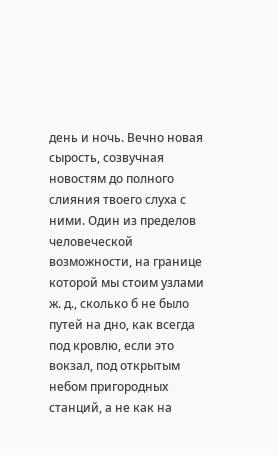день и ночь. Вечно новая сырость, созвучная новостям до полного слияния твоего слуха с ними. Один из пределов человеческой возможности, на границе которой мы стоим узлами ж. д., сколько б не было путей на дно, как всегда под кровлю, если это вокзал, под открытым небом пригородных станций, а не как на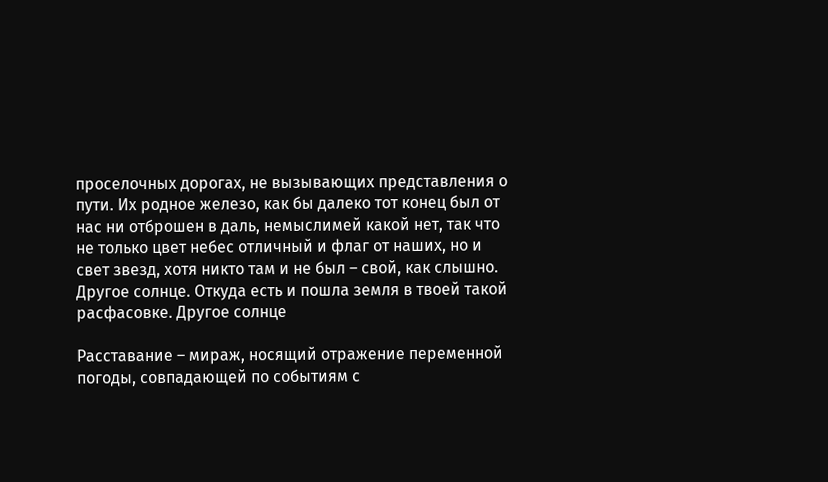проселочных дорогах, не вызывающих представления о пути. Их родное железо, как бы далеко тот конец был от нас ни отброшен в даль, немыслимей какой нет, так что не только цвет небес отличный и флаг от наших, но и свет звезд, хотя никто там и не был – свой, как слышно. Другое солнце. Откуда есть и пошла земля в твоей такой расфасовке. Другое солнце

Расставание – мираж, носящий отражение переменной погоды, совпадающей по событиям с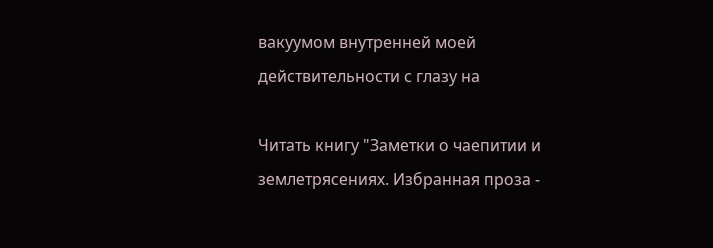вакуумом внутренней моей действительности с глазу на

Читать книгу "Заметки о чаепитии и землетрясениях. Избранная проза -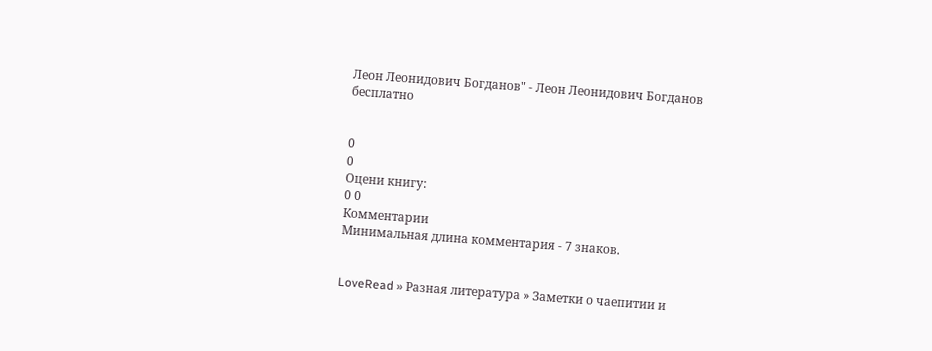Леон Леонидович Богданов" - Леон Леонидович Богданов бесплатно


0
0
Оцени книгу:
0 0
Комментарии
Минимальная длина комментария - 7 знаков.


LoveRead » Разная литература » Заметки о чаепитии и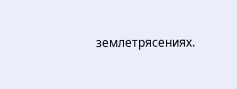землетрясениях.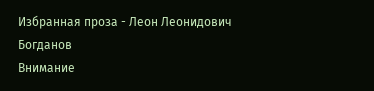Избранная проза - Леон Леонидович Богданов
Внимание